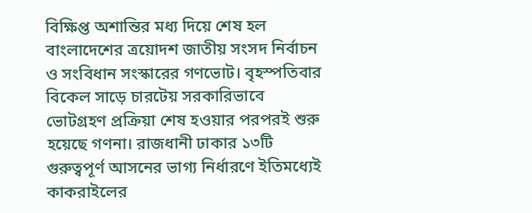বিক্ষিপ্ত অশান্তির মধ্য দিয়ে শেষ হল বাংলাদেশের ত্রয়োদশ জাতীয় সংসদ নির্বাচন ও সংবিধান সংস্কারের গণভোট। বৃহস্পতিবার বিকেল সাড়ে চারটেয় সরকারিভাবে ভোটগ্রহণ প্রক্রিয়া শেষ হওয়ার পরপরই শুরু হয়েছে গণনা। রাজধানী ঢাকার ১৩টি গুরুত্বপূর্ণ আসনের ভাগ্য নির্ধারণে ইতিমধ্যেই কাকরাইলের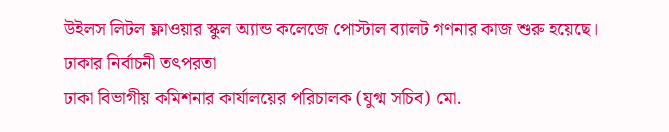উইলস লিটল ফ্লাওয়ার স্কুল অ্যান্ড কলেজে পোস্টাল ব্যালট গণনার কাজ শুরু হয়েছে।
ঢাকার নির্বাচনী তৎপরতা
ঢাকা বিভাগীয় কমিশনার কার্যালয়ের পরিচালক (যুগ্ম সচিব) মো.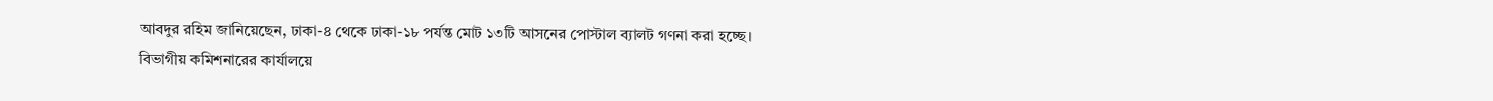আবদুর রহিম জানিয়েছেন, ঢাকা-৪ থেকে ঢাকা-১৮ পর্যন্ত মোট ১৩টি আসনের পোস্টাল ব্যালট গণনা করা হচ্ছে। বিভাগীয় কমিশনারের কার্যালয়ে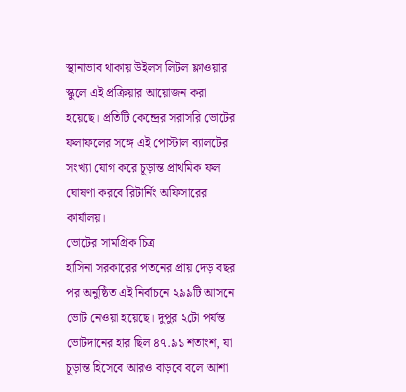স্থানাভাব থাকায় উইলস লিটল ফ্লাওয়ার স্কুলে এই প্রক্রিয়ার আয়োজন করা হয়েছে। প্রতিটি কেন্দ্রের সরাসরি ভোটের ফলাফলের সঙ্গে এই পোস্টাল ব্যালটের সংখ্যা যোগ করে চূড়ান্ত প্রাথমিক ফল ঘোষণা করবে রিটার্নিং অফিসারের কার্যালয়।
ভোটের সামগ্রিক চিত্র
হাসিনা সরকারের পতনের প্রায় দেড় বছর পর অনুষ্ঠিত এই নির্বাচনে ২৯৯টি আসনে ভোট নেওয়া হয়েছে। দুপুর ২টো পর্যন্ত ভোটদানের হার ছিল ৪৭.৯১ শতাংশ, যা চূড়ান্ত হিসেবে আরও বাড়বে বলে আশা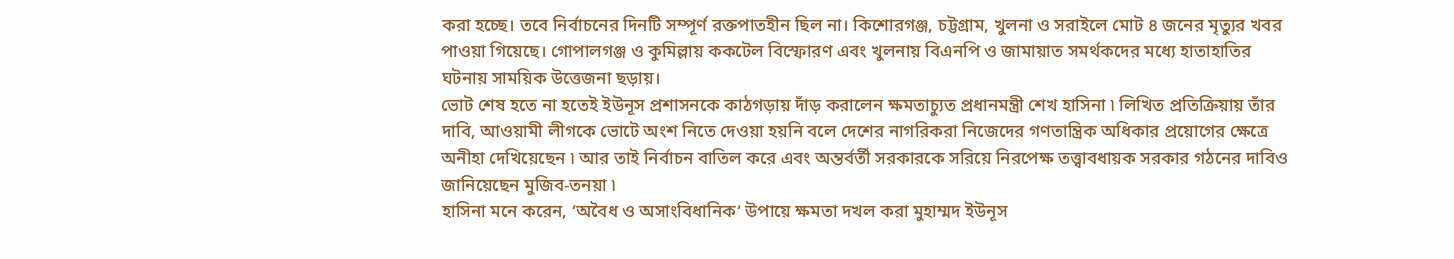করা হচ্ছে। তবে নির্বাচনের দিনটি সম্পূর্ণ রক্তপাতহীন ছিল না। কিশোরগঞ্জ, চট্টগ্রাম, খুলনা ও সরাইলে মোট ৪ জনের মৃত্যুর খবর পাওয়া গিয়েছে। গোপালগঞ্জ ও কুমিল্লায় ককটেল বিস্ফোরণ এবং খুলনায় বিএনপি ও জামায়াত সমর্থকদের মধ্যে হাতাহাতির ঘটনায় সাময়িক উত্তেজনা ছড়ায়।
ভোট শেষ হতে না হতেই ইউনূস প্রশাসনকে কাঠগড়ায় দাঁড় করালেন ক্ষমতাচ্যুত প্রধানমন্ত্রী শেখ হাসিনা ৷ লিখিত প্রতিক্রিয়ায় তাঁর দাবি, আওয়ামী লীগকে ভোটে অংশ নিতে দেওয়া হয়নি বলে দেশের নাগরিকরা নিজেদের গণতান্ত্রিক অধিকার প্রয়োগের ক্ষেত্রে অনীহা দেখিয়েছেন ৷ আর তাই নির্বাচন বাতিল করে এবং অন্তর্বর্তী সরকারকে সরিয়ে নিরপেক্ষ তত্ত্বাবধায়ক সরকার গঠনের দাবিও জানিয়েছেন মুজিব-তনয়া ৷
হাসিনা মনে করেন, ‘অবৈধ ও অসাংবিধানিক‘ উপায়ে ক্ষমতা দখল করা মুহাম্মদ ইউনূস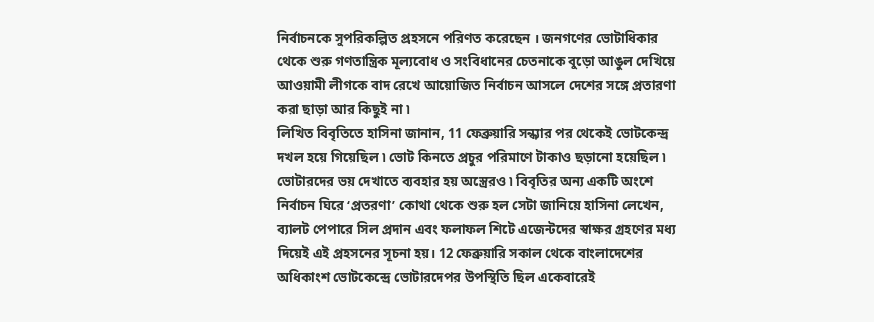নির্বাচনকে সুপরিকল্পিত প্রহসনে পরিণত করেছেন । জনগণের ভোটাধিকার থেকে শুরু গণতান্ত্রিক মূল্যবোধ ও সংবিধানের চেতনাকে বুড়ো আঙুল দেখিয়ে আওয়ামী লীগকে বাদ রেখে আয়োজিত নির্বাচন আসলে দেশের সঙ্গে প্রতারণা করা ছাড়া আর কিছুই না ৷
লিখিত বিবৃতিতে হাসিনা জানান, 11 ফেব্রুয়ারি সন্ধ্যার পর থেকেই ভোটকেন্দ্র দখল হয়ে গিয়েছিল ৷ ভোট কিনতে প্রচুর পরিমাণে টাকাও ছড়ানো হয়েছিল ৷ ভোটারদের ভয় দেখাতে ব্যবহার হয় অস্ত্রেরও ৷ বিবৃতির অন্য একটি অংশে নির্বাচন ঘিরে ‘প্রতরণা’ কোথা থেকে শুরু হল সেটা জানিয়ে হাসিনা লেখেন, ব্যালট পেপারে সিল প্রদান এবং ফলাফল শিটে এজেন্টদের স্বাক্ষর গ্রহণের মধ্য দিয়েই এই প্রহসনের সূচনা হয়। 12 ফেব্রুয়ারি সকাল থেকে বাংলাদেশের অধিকাংশ ভোটকেন্দ্রে ভোটারদেপর উপস্থিতি ছিল একেবারেই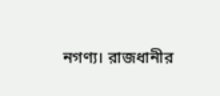নগণ্য। রাজধানীর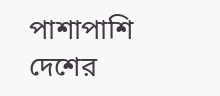পাশাপাশি দেশের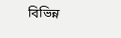বিভিন্ন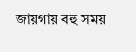জায়গায় বহু সময়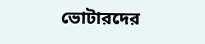ভোটারদের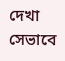দেখা সেভাবে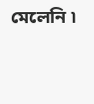মেলেনি ৷